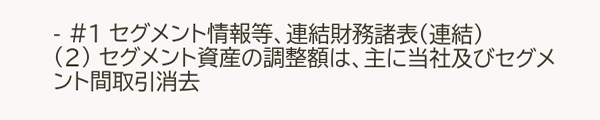- #1 セグメント情報等、連結財務諸表(連結)
(2) セグメント資産の調整額は、主に当社及びセグメント間取引消去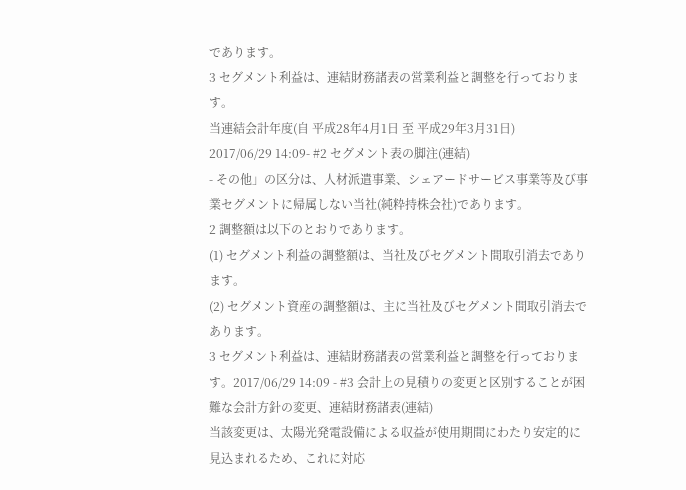であります。
3 セグメント利益は、連結財務諸表の営業利益と調整を行っております。
当連結会計年度(自 平成28年4月1日 至 平成29年3月31日)
2017/06/29 14:09- #2 セグメント表の脚注(連結)
- その他」の区分は、人材派遣事業、シェアードサービス事業等及び事業セグメントに帰属しない当社(純粋持株会社)であります。
2 調整額は以下のとおりであります。
(1) セグメント利益の調整額は、当社及びセグメント間取引消去であります。
(2) セグメント資産の調整額は、主に当社及びセグメント間取引消去であります。
3 セグメント利益は、連結財務諸表の営業利益と調整を行っております。2017/06/29 14:09 - #3 会計上の見積りの変更と区別することが困難な会計方針の変更、連結財務諸表(連結)
当該変更は、太陽光発電設備による収益が使用期間にわたり安定的に見込まれるため、これに対応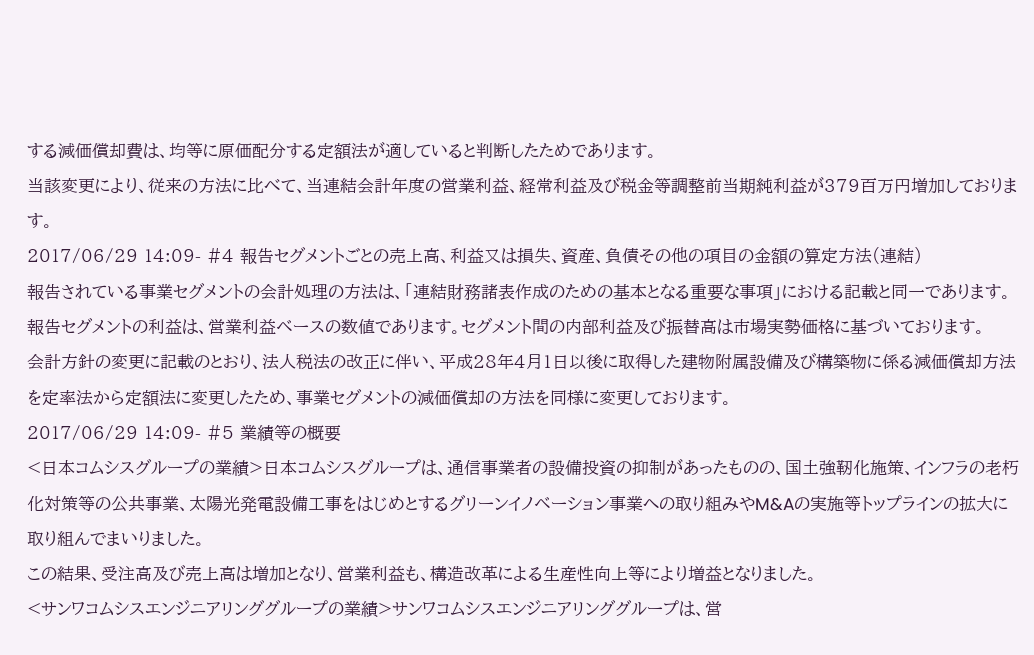する減価償却費は、均等に原価配分する定額法が適していると判断したためであります。
当該変更により、従来の方法に比べて、当連結会計年度の営業利益、経常利益及び税金等調整前当期純利益が379百万円増加しております。
2017/06/29 14:09- #4 報告セグメントごとの売上高、利益又は損失、資産、負債その他の項目の金額の算定方法(連結)
報告されている事業セグメントの会計処理の方法は、「連結財務諸表作成のための基本となる重要な事項」における記載と同一であります。
報告セグメントの利益は、営業利益ベースの数値であります。セグメント間の内部利益及び振替高は市場実勢価格に基づいております。
会計方針の変更に記載のとおり、法人税法の改正に伴い、平成28年4月1日以後に取得した建物附属設備及び構築物に係る減価償却方法を定率法から定額法に変更したため、事業セグメントの減価償却の方法を同様に変更しております。
2017/06/29 14:09- #5 業績等の概要
<日本コムシスグループの業績>日本コムシスグループは、通信事業者の設備投資の抑制があったものの、国土強靭化施策、インフラの老朽化対策等の公共事業、太陽光発電設備工事をはじめとするグリーンイノベーション事業への取り組みやM&Aの実施等トップラインの拡大に取り組んでまいりました。
この結果、受注高及び売上高は増加となり、営業利益も、構造改革による生産性向上等により増益となりました。
<サンワコムシスエンジニアリンググループの業績>サンワコムシスエンジニアリンググループは、営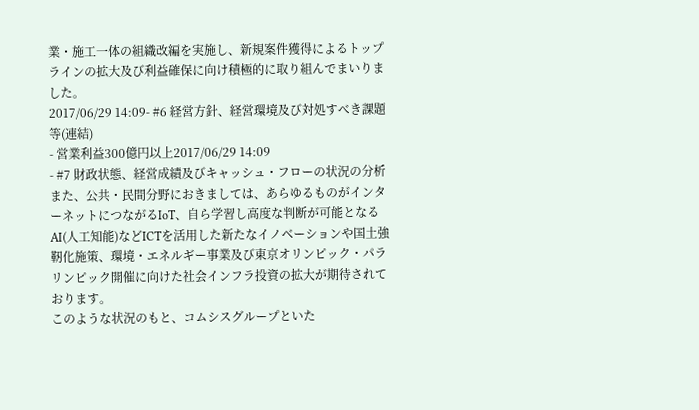業・施工一体の組織改編を実施し、新規案件獲得によるトップラインの拡大及び利益確保に向け積極的に取り組んでまいりました。
2017/06/29 14:09- #6 経営方針、経営環境及び対処すべき課題等(連結)
- 営業利益300億円以上2017/06/29 14:09
- #7 財政状態、経営成績及びキャッシュ・フローの状況の分析
また、公共・民間分野におきましては、あらゆるものがインターネットにつながるIoT、自ら学習し高度な判断が可能となるAI(人工知能)などICTを活用した新たなイノベーションや国土強靭化施策、環境・エネルギー事業及び東京オリンピック・パラリンピック開催に向けた社会インフラ投資の拡大が期待されております。
このような状況のもと、コムシスグループといた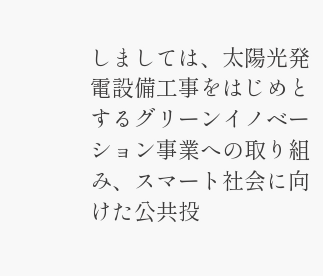しましては、太陽光発電設備工事をはじめとするグリーンイノベーション事業への取り組み、スマート社会に向けた公共投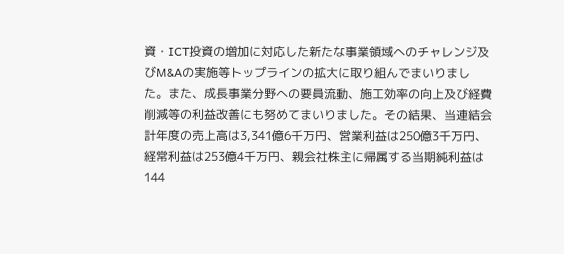資・ICT投資の増加に対応した新たな事業領域へのチャレンジ及びM&Aの実施等トップラインの拡大に取り組んでまいりました。また、成長事業分野への要員流動、施工効率の向上及び経費削減等の利益改善にも努めてまいりました。その結果、当連結会計年度の売上高は3,341億6千万円、営業利益は250億3千万円、経常利益は253億4千万円、親会社株主に帰属する当期純利益は144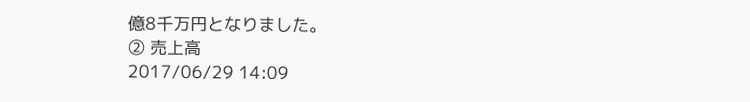億8千万円となりました。
② 売上高
2017/06/29 14:09